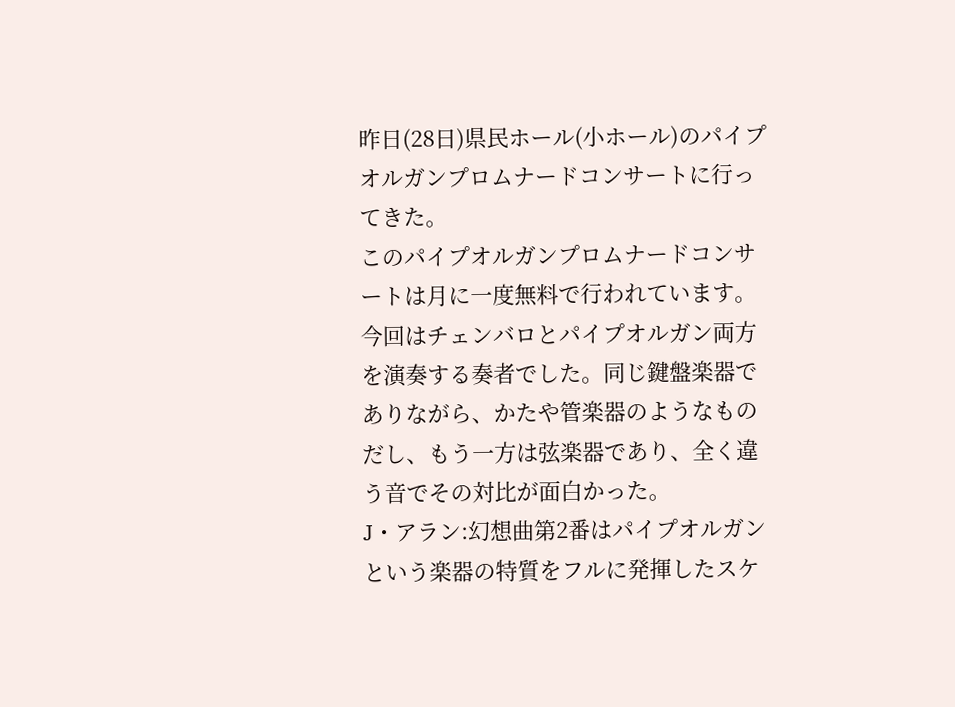昨日(28日)県民ホール(小ホール)のパイプオルガンプロムナードコンサートに行ってきた。
このパイプオルガンプロムナードコンサートは月に一度無料で行われています。
今回はチェンバロとパイプオルガン両方を演奏する奏者でした。同じ鍵盤楽器でありながら、かたや管楽器のようなものだし、もう一方は弦楽器であり、全く違う音でその対比が面白かった。
J・アラン:幻想曲第2番はパイプオルガンという楽器の特質をフルに発揮したスケ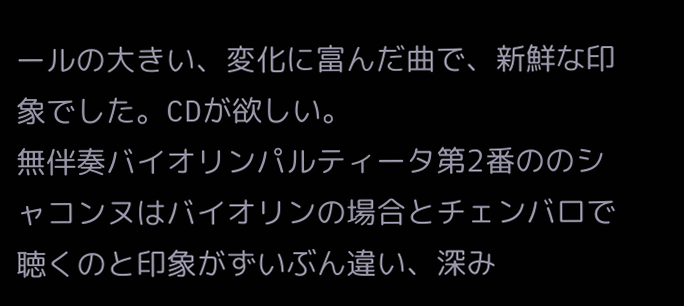ールの大きい、変化に富んだ曲で、新鮮な印象でした。CDが欲しい。
無伴奏バイオリンパルティータ第2番ののシャコンヌはバイオリンの場合とチェンバロで聴くのと印象がずいぶん違い、深み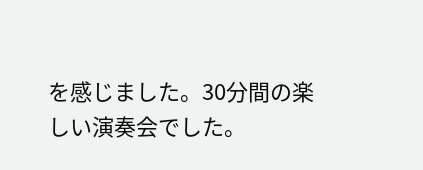を感じました。30分間の楽しい演奏会でした。